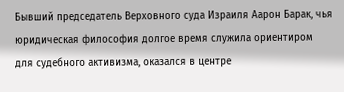Бывший председатель Верховного суда Израиля Аарон Барак, чья юридическая философия долгое время служила ориентиром для судебного активизма, оказался в центре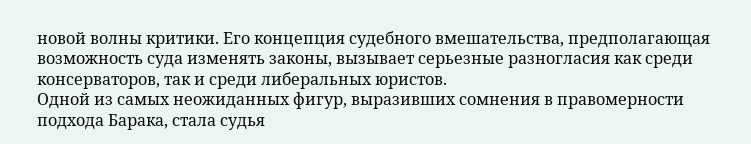новой волны критики. Его концепция судебного вмешательства, предполагающая возможность суда изменять законы, вызывает серьезные разногласия как среди консерваторов, так и среди либеральных юристов.
Одной из самых неожиданных фигур, выразивших сомнения в правомерности подхода Барака, стала судья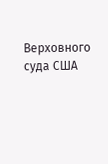Верховного суда США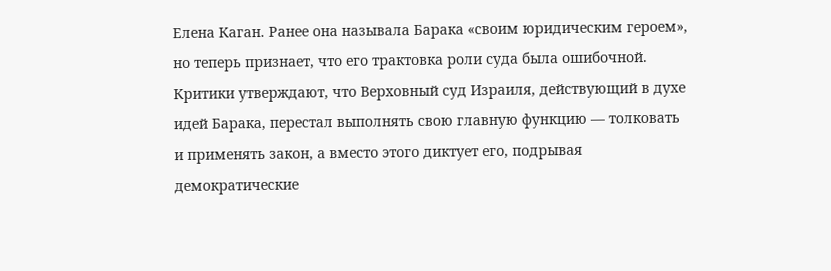Елена Каган. Ранее она называла Барака «своим юридическим героем», но теперь признает, что его трактовка роли суда была ошибочной.
Критики утверждают, что Верховный суд Израиля, действующий в духе идей Барака, перестал выполнять свою главную функцию — толковать и применять закон, а вместо этого диктует его, подрывая демократические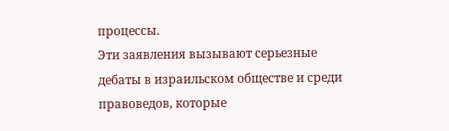процессы.
Эти заявления вызывают серьезные дебаты в израильском обществе и среди правоведов, которые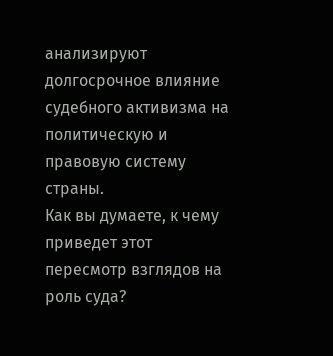анализируют долгосрочное влияние судебного активизма на политическую и правовую систему страны.
Как вы думаете, к чему приведет этот пересмотр взглядов на роль суда?